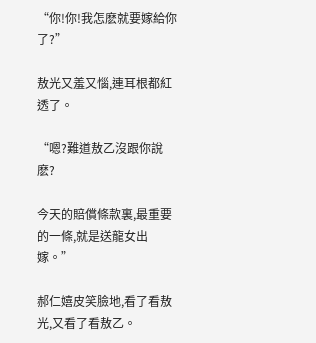“你!你!我怎麽就要嫁給你了?”

敖光又羞又惱,連耳根都紅透了。

“嗯?難道敖乙沒跟你說麽?

今天的賠償條款裏,最重要的一條,就是送龍女出嫁。”

郝仁嬉皮笑臉地,看了看敖光,又看了看敖乙。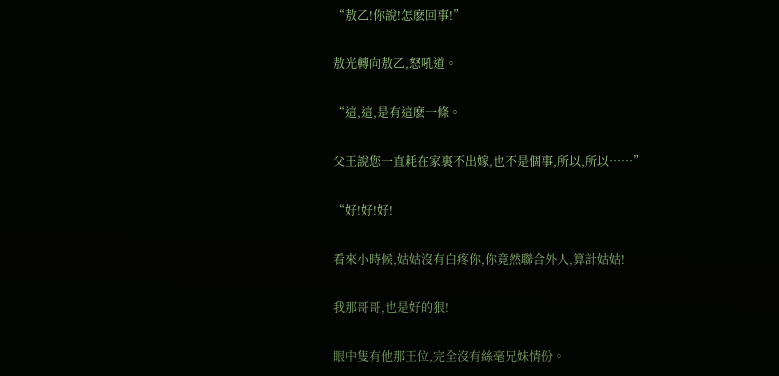“敖乙!你說!怎麽回事!”

敖光轉向敖乙,怒吼道。

“這,這,是有這麽一條。

父王說您一直耗在家裏不出嫁,也不是個事,所以,所以……”

“好!好!好!

看來小時候,姑姑沒有白疼你,你竟然聯合外人,算計姑姑!

我那哥哥,也是好的狠!

眼中隻有他那王位,完全沒有絲毫兄妹情份。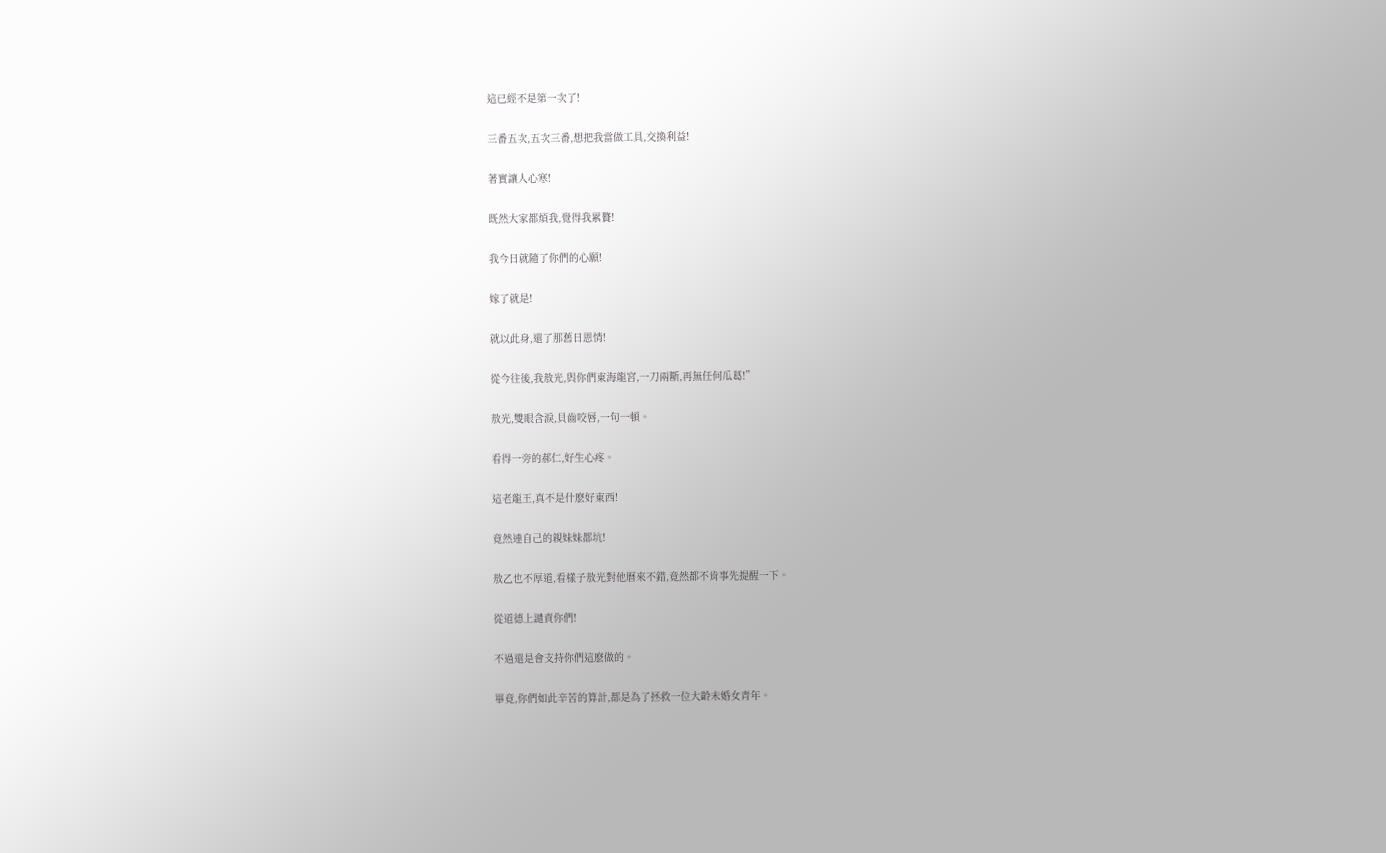這已經不是第一次了!

三番五次,五次三番,想把我當做工具,交換利益!

著實讓人心寒!

既然大家都煩我,覺得我累贅!

我今日就隨了你們的心願!

嫁了就是!

就以此身,還了那舊日恩情!

從今往後,我敖光,與你們東海龍宮,一刀兩斷,再無任何瓜葛!”

敖光,雙眼含淚,貝齒咬唇,一句一頓。

看得一旁的郝仁,好生心疼。

這老龍王,真不是什麽好東西!

竟然連自己的親妹妹都坑!

敖乙也不厚道,看樣子敖光對他曆來不錯,竟然都不肯事先提醒一下。

從道德上譴責你們!

不過還是會支持你們這麽做的。

畢竟,你們如此辛苦的算計,都是為了拯救一位大齡未婚女青年。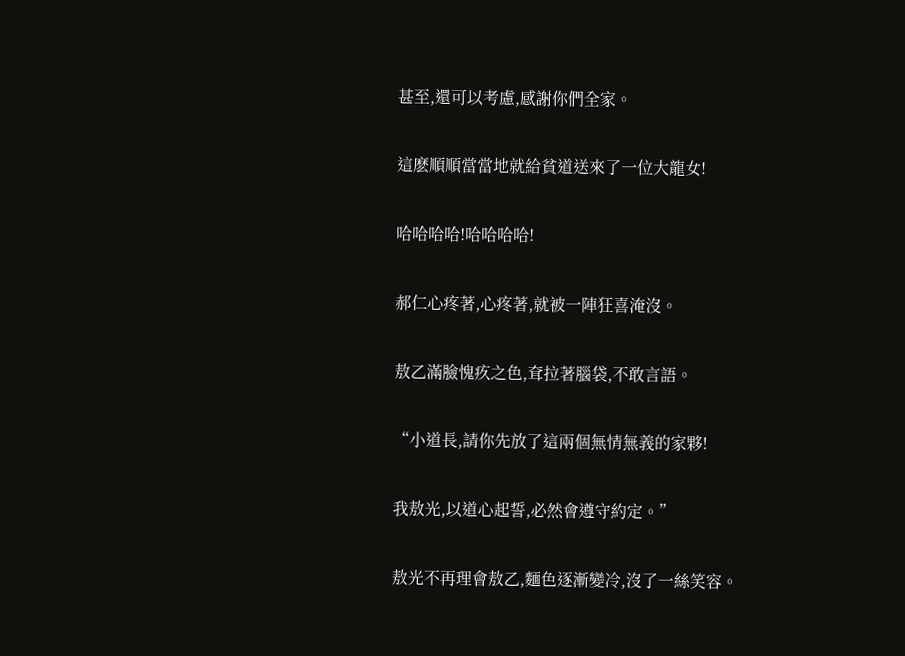甚至,還可以考慮,感謝你們全家。

這麽順順當當地就給貧道送來了一位大龍女!

哈哈哈哈!哈哈哈哈!

郝仁心疼著,心疼著,就被一陣狂喜淹沒。

敖乙滿臉愧疚之色,耷拉著腦袋,不敢言語。

“小道長,請你先放了這兩個無情無義的家夥!

我敖光,以道心起誓,必然會遵守約定。”

敖光不再理會敖乙,麵色逐漸變冷,沒了一絲笑容。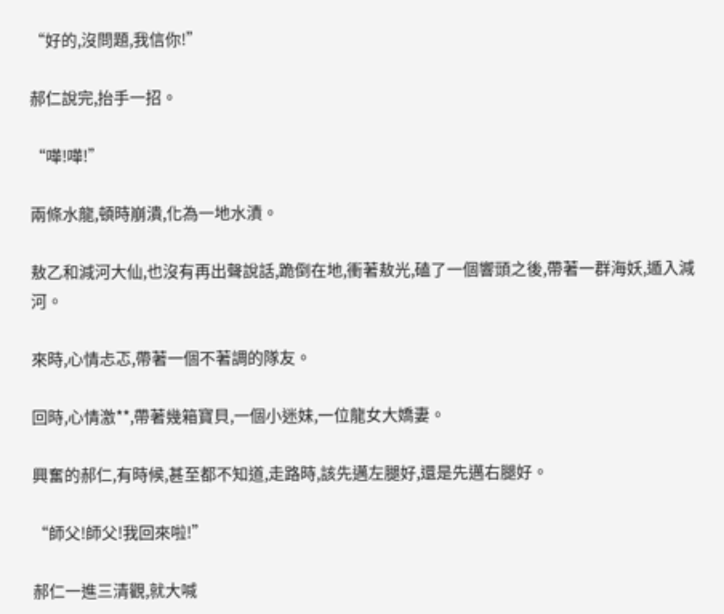“好的,沒問題,我信你!”

郝仁說完,抬手一招。

“嘩!嘩!”

兩條水龍,頓時崩潰,化為一地水漬。

敖乙和減河大仙,也沒有再出聲說話,跪倒在地,衝著敖光,磕了一個響頭之後,帶著一群海妖,遁入減河。

來時,心情忐忑,帶著一個不著調的隊友。

回時,心情激**,帶著幾箱寶貝,一個小迷妹,一位龍女大嬌妻。

興奮的郝仁,有時候,甚至都不知道,走路時,該先邁左腿好,還是先邁右腿好。

“師父!師父!我回來啦!”

郝仁一進三清觀,就大喊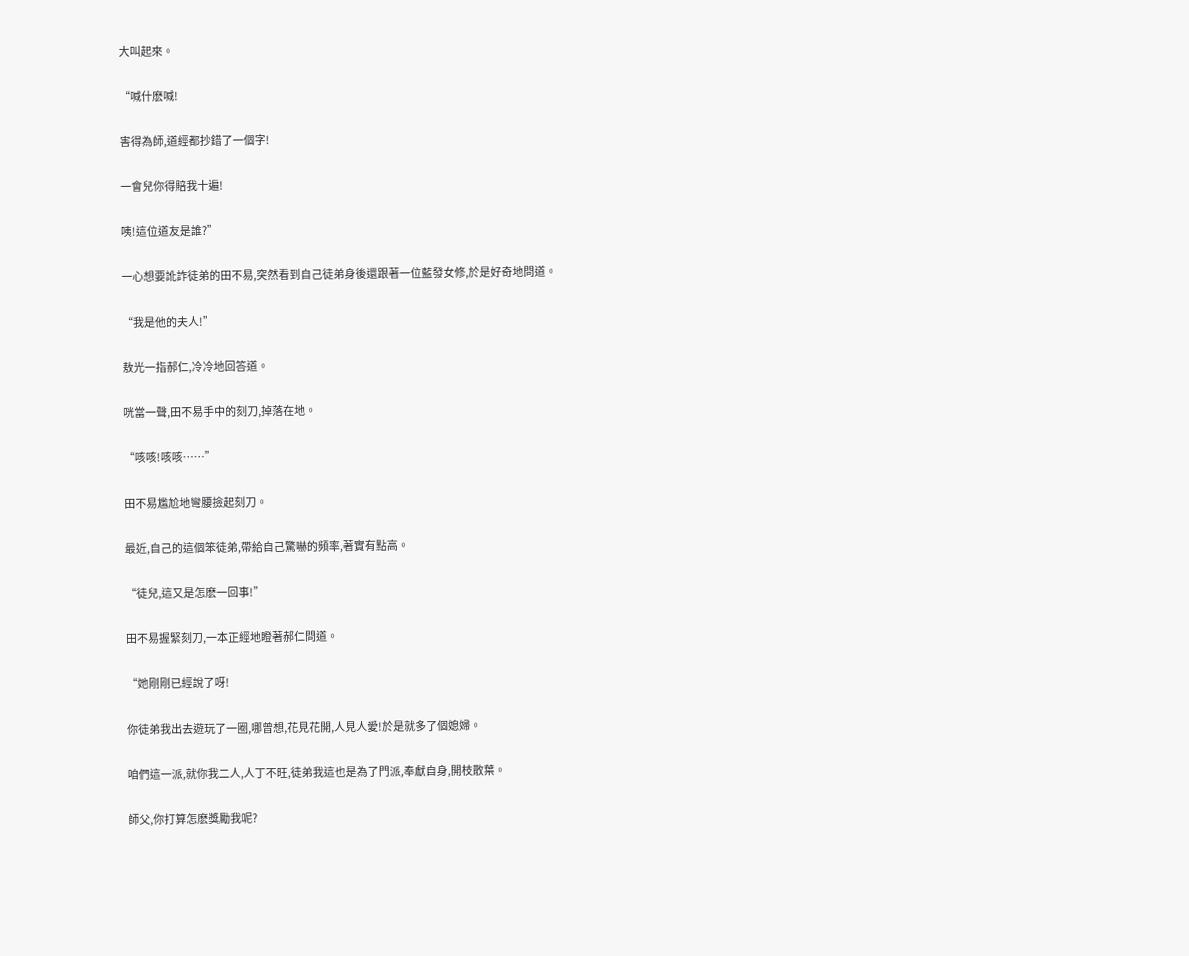大叫起來。

“喊什麽喊!

害得為師,道經都抄錯了一個字!

一會兒你得賠我十遍!

咦!這位道友是誰?”

一心想要訛詐徒弟的田不易,突然看到自己徒弟身後還跟著一位藍發女修,於是好奇地問道。

“我是他的夫人!”

敖光一指郝仁,冷冷地回答道。

咣當一聲,田不易手中的刻刀,掉落在地。

“咳咳!咳咳……”

田不易尷尬地彎腰撿起刻刀。

最近,自己的這個笨徒弟,帶給自己驚嚇的頻率,著實有點高。

“徒兒,這又是怎麽一回事!”

田不易握緊刻刀,一本正經地瞪著郝仁問道。

“她剛剛已經說了呀!

你徒弟我出去遊玩了一圈,哪曾想,花見花開,人見人愛!於是就多了個媳婦。

咱們這一派,就你我二人,人丁不旺,徒弟我這也是為了門派,奉獻自身,開枝散葉。

師父,你打算怎麽獎勵我呢?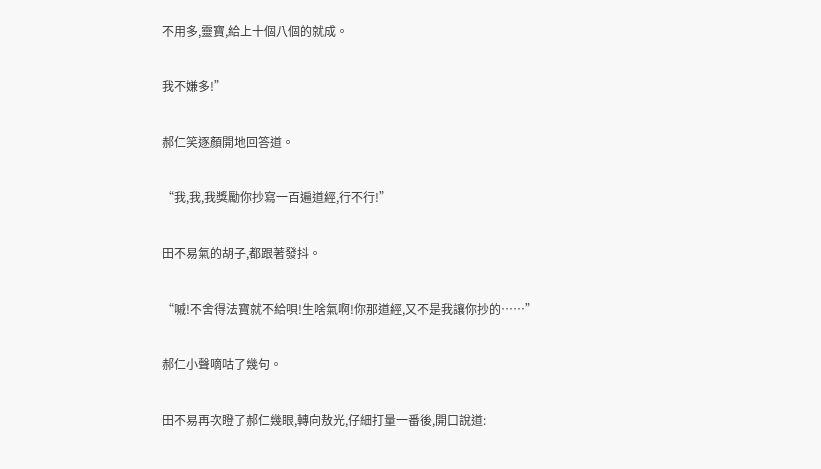不用多,靈寶,給上十個八個的就成。

我不嫌多!”

郝仁笑逐顏開地回答道。

“我,我,我獎勵你抄寫一百遍道經,行不行!”

田不易氣的胡子,都跟著發抖。

“嘁!不舍得法寶就不給唄!生啥氣啊!你那道經,又不是我讓你抄的……”

郝仁小聲嘀咕了幾句。

田不易再次瞪了郝仁幾眼,轉向敖光,仔細打量一番後,開口說道: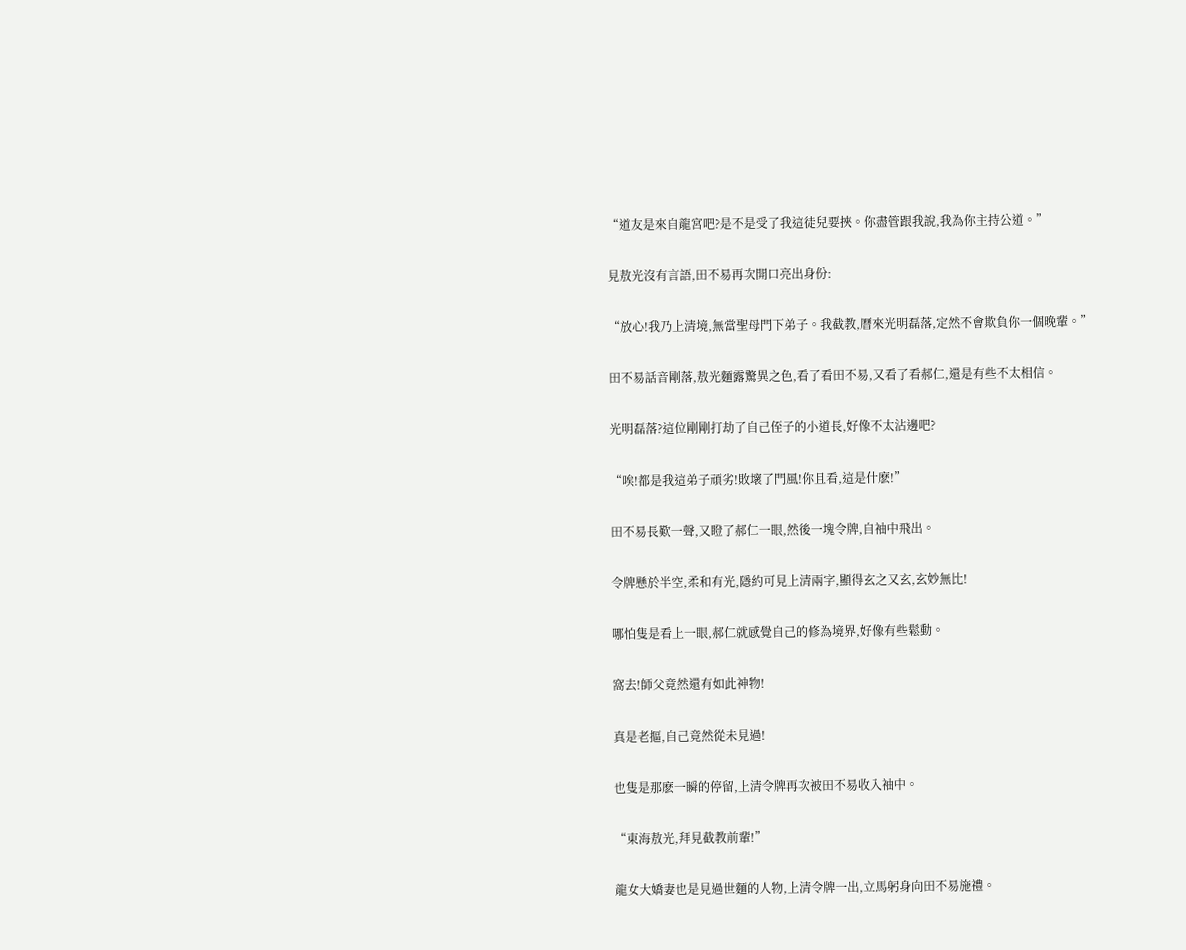“道友是來自龍宮吧?是不是受了我這徒兒要挾。你盡管跟我說,我為你主持公道。”

見敖光沒有言語,田不易再次開口亮出身份:

“放心!我乃上清境,無當聖母門下弟子。我截教,曆來光明磊落,定然不會欺負你一個晚輩。”

田不易話音剛落,敖光麵露驚異之色,看了看田不易,又看了看郝仁,還是有些不太相信。

光明磊落?這位剛剛打劫了自己侄子的小道長,好像不太沾邊吧?

“唉!都是我這弟子頑劣!敗壞了門風!你且看,這是什麽!”

田不易長歎一聲,又瞪了郝仁一眼,然後一塊令牌,自袖中飛出。

令牌懸於半空,柔和有光,隱約可見上清兩字,顯得玄之又玄,玄妙無比!

哪怕隻是看上一眼,郝仁就感覺自己的修為境界,好像有些鬆動。

窩去!師父竟然還有如此神物!

真是老摳,自己竟然從未見過!

也隻是那麽一瞬的停留,上清令牌再次被田不易收入袖中。

“東海敖光,拜見截教前輩!”

龍女大嬌妻也是見過世麵的人物,上清令牌一出,立馬躬身向田不易施禮。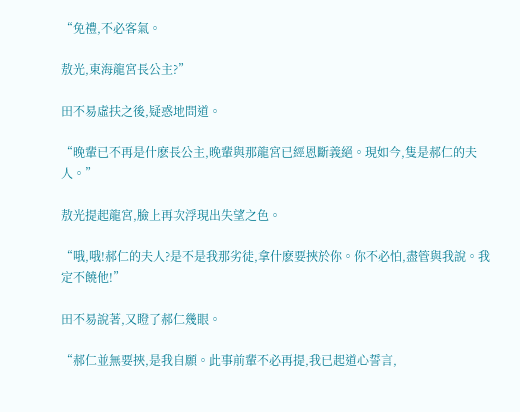“免禮,不必客氣。

敖光,東海龍宮長公主?”

田不易虛扶之後,疑惑地問道。

“晚輩已不再是什麽長公主,晚輩與那龍宮已經恩斷義絕。現如今,隻是郝仁的夫人。”

敖光提起龍宮,臉上再次浮現出失望之色。

“哦,哦!郝仁的夫人?是不是我那劣徒,拿什麽要挾於你。你不必怕,盡管與我說。我定不饒他!”

田不易說著,又瞪了郝仁幾眼。

“郝仁並無要挾,是我自願。此事前輩不必再提,我已起道心誓言,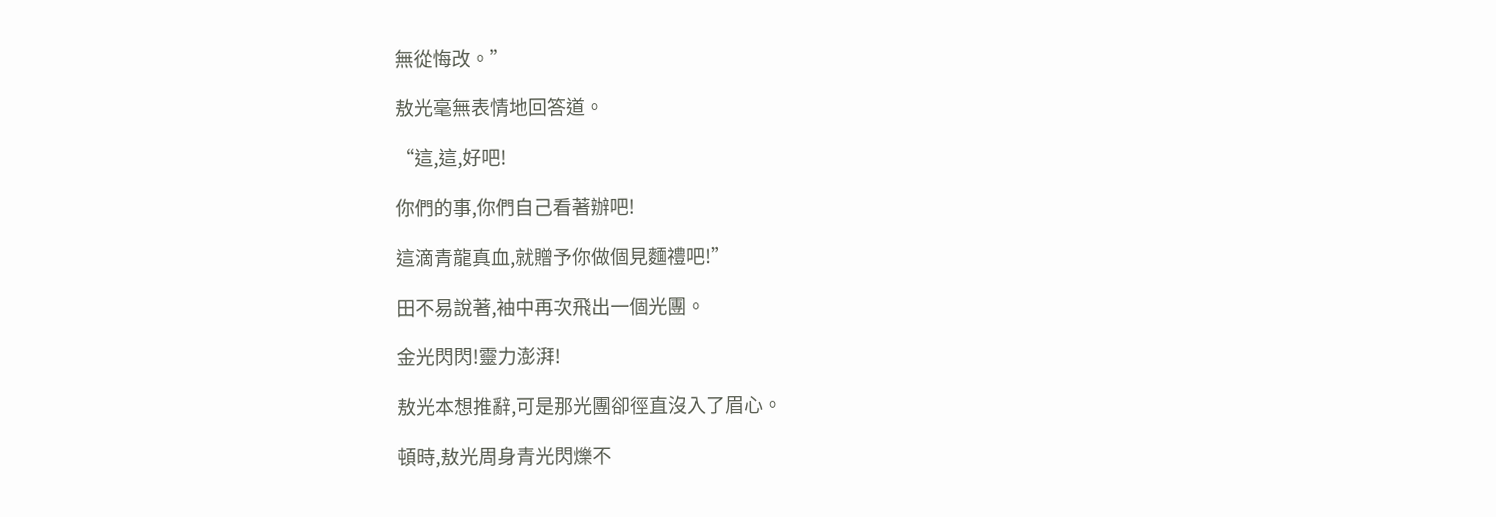無從悔改。”

敖光毫無表情地回答道。

“這,這,好吧!

你們的事,你們自己看著辦吧!

這滴青龍真血,就贈予你做個見麵禮吧!”

田不易說著,袖中再次飛出一個光團。

金光閃閃!靈力澎湃!

敖光本想推辭,可是那光團卻徑直沒入了眉心。

頓時,敖光周身青光閃爍不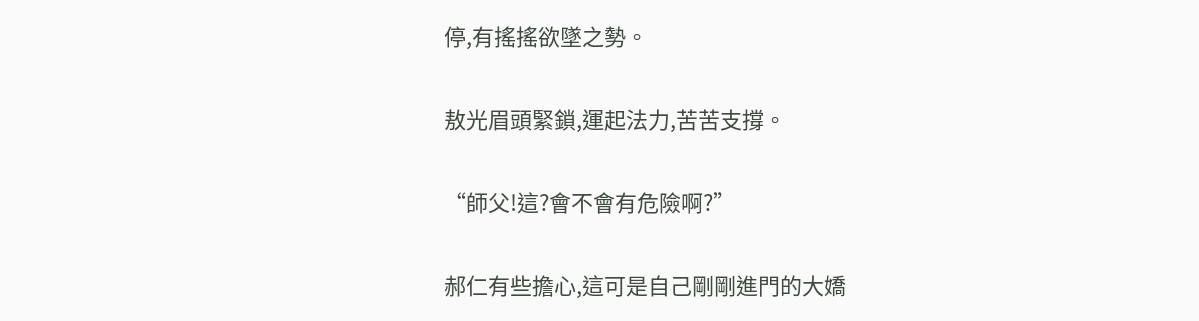停,有搖搖欲墜之勢。

敖光眉頭緊鎖,運起法力,苦苦支撐。

“師父!這?會不會有危險啊?”

郝仁有些擔心,這可是自己剛剛進門的大嬌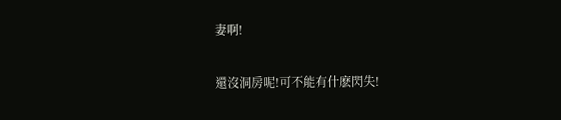妻啊!

還沒洞房呢!可不能有什麽閃失!